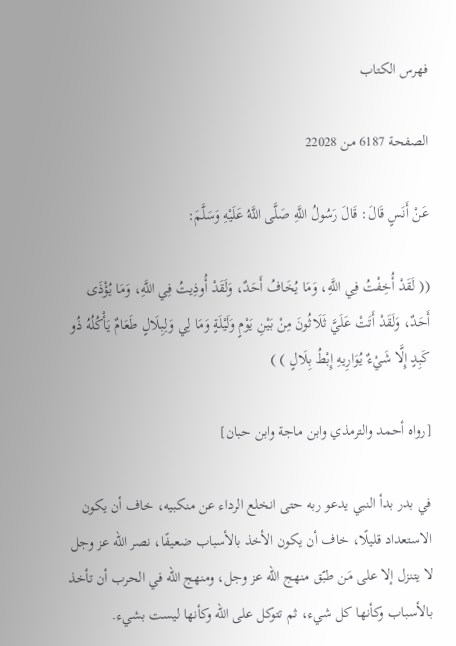فهرس الكتاب

الصفحة 6187 من 22028

عَنْ أَنَسٍ قَالَ: قَالَ رَسُولُ اللَّهِ صَلَّى اللَّهُ عَلَيْهِ وَسَلَّمَ:

(( لَقَدْ أُخِفْتُ فِي اللَّهِ، وَمَا يُخَافُ أَحَدٌ، وَلَقَدْ أُوذِيتُ فِي اللَّهِ، وَمَا يُؤْذَى أَحَدٌ، وَلَقَدْ أَتَتْ عَلَيَّ ثَلَاثُونَ مِنْ بَيْنِ يَوْمٍ وَلَيْلَةٍ وَمَا لِي وَلِبِلَالٍ طَعَامٌ يَأْكُلُهُ ذُو كَبِدٍ إِلَّا شَيْءٌ يُوَارِيهِ إِبْطُ بِلَالٍ ) )

[رواه أحمد والترمذي وابن ماجة وابن حبان]

في بدر بدأ النبي يدعو ربه حتى انخلع الرداء عن منكبيه، خاف أن يكون الاستعداد قليلًا، خاف أن يكون الأخذ بالأسباب ضعيفًا، نصر الله عز وجل لا يتنزل إلا على مَن طبّق منهج الله عز وجل، ومنهج الله في الحرب أن تأخذ بالأسباب وكأنها كل شيء، ثم تتوكل على الله وكأنها ليست بشيء.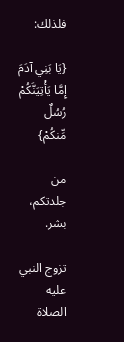فلذلك:

{يَا بَنِي آدَمَ إِمَّا يَأْتِيَنَّكُمْ رُسُلٌ مِّنكُمْ}

من جلدتكم، بشر.

تزوج النبي عليه الصلاة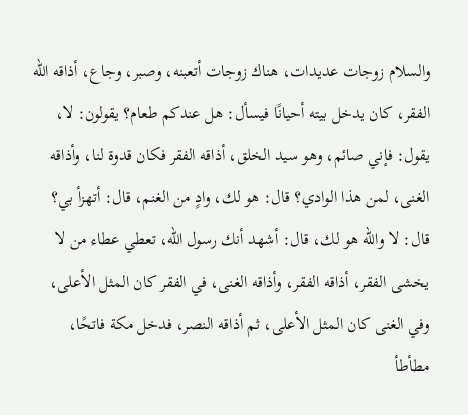والسلام زوجات عديدات، هناك زوجات أتعبنه، وصبر، وجاع، أذاقه الله الفقر، كان يدخل بيته أحيانًا فيسأل: هل عندكم طعام؟ يقولون: لا، يقول: فإني صائم، وهو سيد الخلق، أذاقه الفقر فكان قدوة لنا، وأذاقه الغنى، لمن هذا الوادي؟ قال: هو لك، وادٍ من الغنم، قال: أتهزأ بي؟ قال: لا والله هو لك، قال: أشهد أنك رسول الله، تعطي عطاء من لا يخشى الفقر، أذاقه الفقر، وأذاقه الغنى، في الفقر كان المثل الأعلى، وفي الغنى كان المثل الأعلى، ثم أذاقه النصر، فدخل مكة فاتحًا، مطأطأ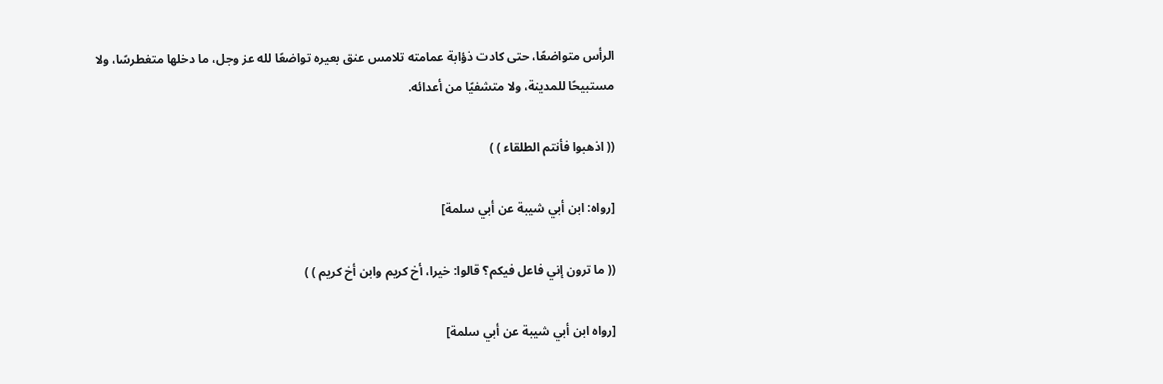الرأس متواضعًا، حتى كادت ذؤابة عمامته تلامس عنق بعيره تواضعًا لله عز وجل، ما دخلها متغطرسًا، ولا مستبيحًا للمدينة، ولا متشفيًا من أعدائه.

(( اذهبوا فأنتم الطلقاء ) )

[رواه: ابن أبي شيبة عن أبي سلمة]

(( ما ترون إني فاعل فيكم؟ قالوا: خيرا، أخ كريم وابن أخ كريم ) )

[رواه ابن أبي شيبة عن أبي سلمة]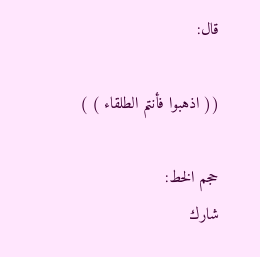قال:

(( اذهبوا فأنتم الطلقاء ) )

حجم الخط:
شارك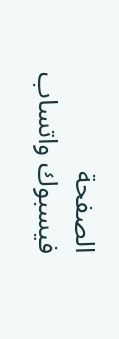الصفحة
فيسبوك واتساب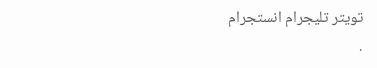تويتر تليجرام انستجرام
.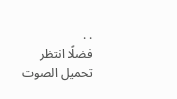. .
فضلًا انتظر تحميل الصوت